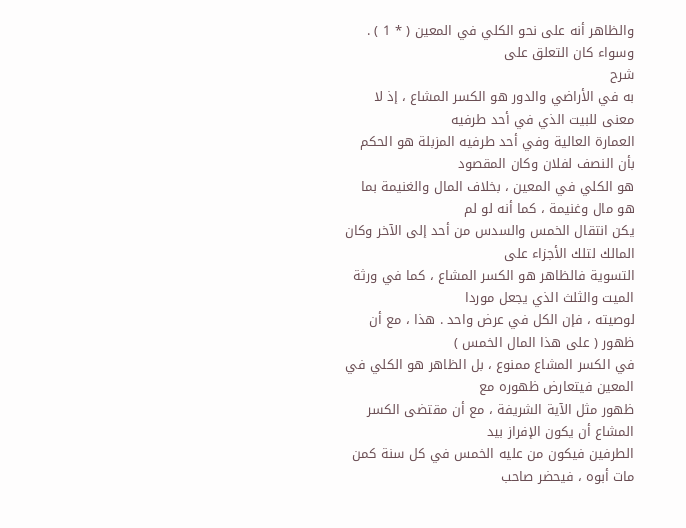والظاهر أنه على نحو الكلي في المعين ( * 1 ) . وسواء كان التعلق على
شرح
به في الأراضي والدور هو الكسر المشاع ، إذ لا معنى للبيت الذي في أحد طرفيه
العمارة العالية وفي أحد طرفيه المزبلة هو الحكم بأن النصف لفلان وكان المقصود
هو الكلي في المعين ، بخلاف المال والغنيمة بما هو مال وغنيمة ، كما أنه لو لم
يكن انتقال الخمس والسدس من أحد إلى الآخر وكان المالك لتلك الأجزاء على
التسوية فالظاهر هو الكسر المشاع ، كما في ورثة الميت والثلث الذي يجعل موردا
لوصيته ، فإن الكل في عرض واحد . هذا ، مع أن ظهور ( على هذا المال الخمس )
في الكسر المشاع ممنوع ، بل الظاهر هو الكلي في المعين فيتعارض ظهوره مع
ظهور مثل الآية الشريفة ، مع أن مقتضى الكسر المشاع أن يكون الإفراز بيد
الطرفين فيكون من عليه الخمس في كل سنة كمن مات أبوه ، فيحضر صاحب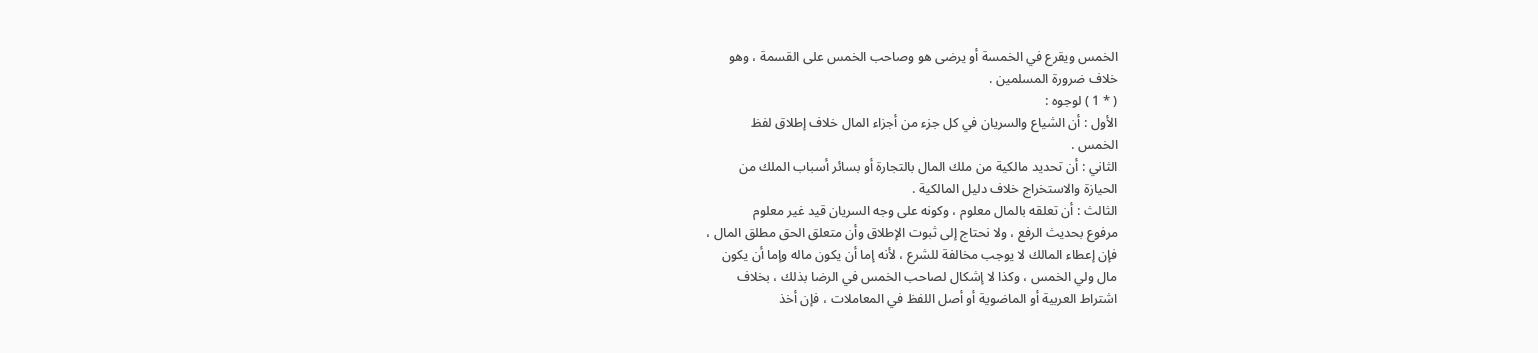الخمس ويقرع في الخمسة أو يرضى هو وصاحب الخمس على القسمة ، وهو
خلاف ضرورة المسلمين .
( * 1 ) لوجوه :
الأول : أن الشياع والسريان في كل جزء من أجزاء المال خلاف إطلاق لفظ
الخمس .
الثاني : أن تحديد مالكية من ملك المال بالتجارة أو بسائر أسباب الملك من
الحيازة والاستخراج خلاف دليل المالكية .
الثالث : أن تعلقه بالمال معلوم ، وكونه على وجه السريان قيد غير معلوم
مرفوع بحديث الرفع ، ولا نحتاج إلى ثبوت الإطلاق وأن متعلق الحق مطلق المال ،
فإن إعطاء المالك لا يوجب مخالفة للشرع ، لأنه إما أن يكون ماله وإما أن يكون
مال ولي الخمس ، وكذا لا إشكال لصاحب الخمس في الرضا بذلك ، بخلاف
اشتراط العربية أو الماضوية أو أصل اللفظ في المعاملات ، فإن أخذ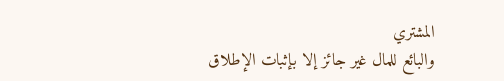المشتري
والبائع للمال غير جائز إلا بإثبات الإطلاق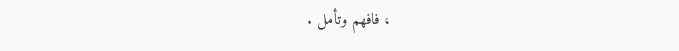، فافهم وتأمل .